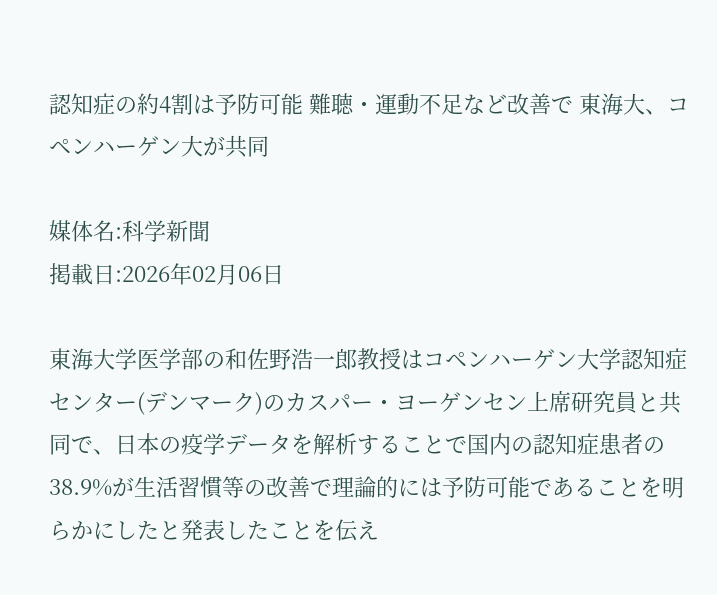認知症の約4割は予防可能 難聴・運動不足など改善で 東海大、コペンハーゲン大が共同

媒体名:科学新聞
掲載日:2026年02月06日

東海大学医学部の和佐野浩一郎教授はコペンハーゲン大学認知症センター(デンマーク)のカスパー・ヨーゲンセン上席研究員と共同で、日本の疫学データを解析することで国内の認知症患者の38.9%が生活習慣等の改善で理論的には予防可能であることを明らかにしたと発表したことを伝え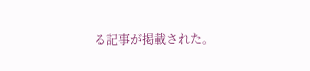る記事が掲載された。